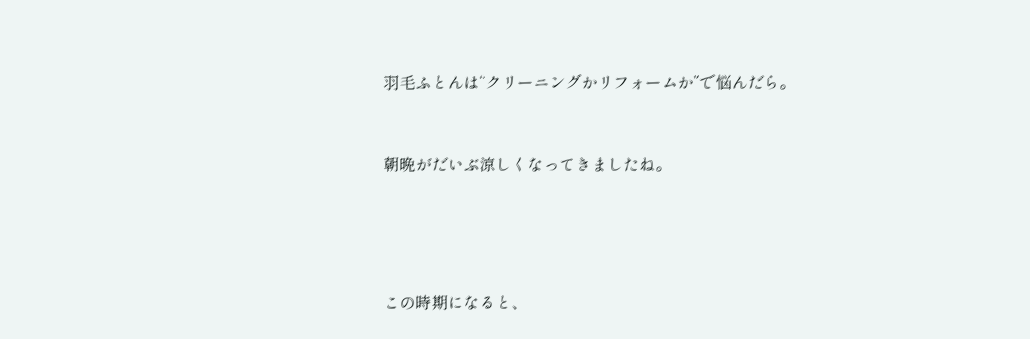羽毛ふとんは“クリーニングかリフォームか”で悩んだら。


朝晩がだいぶ涼しくなってきましたね。




この時期になると、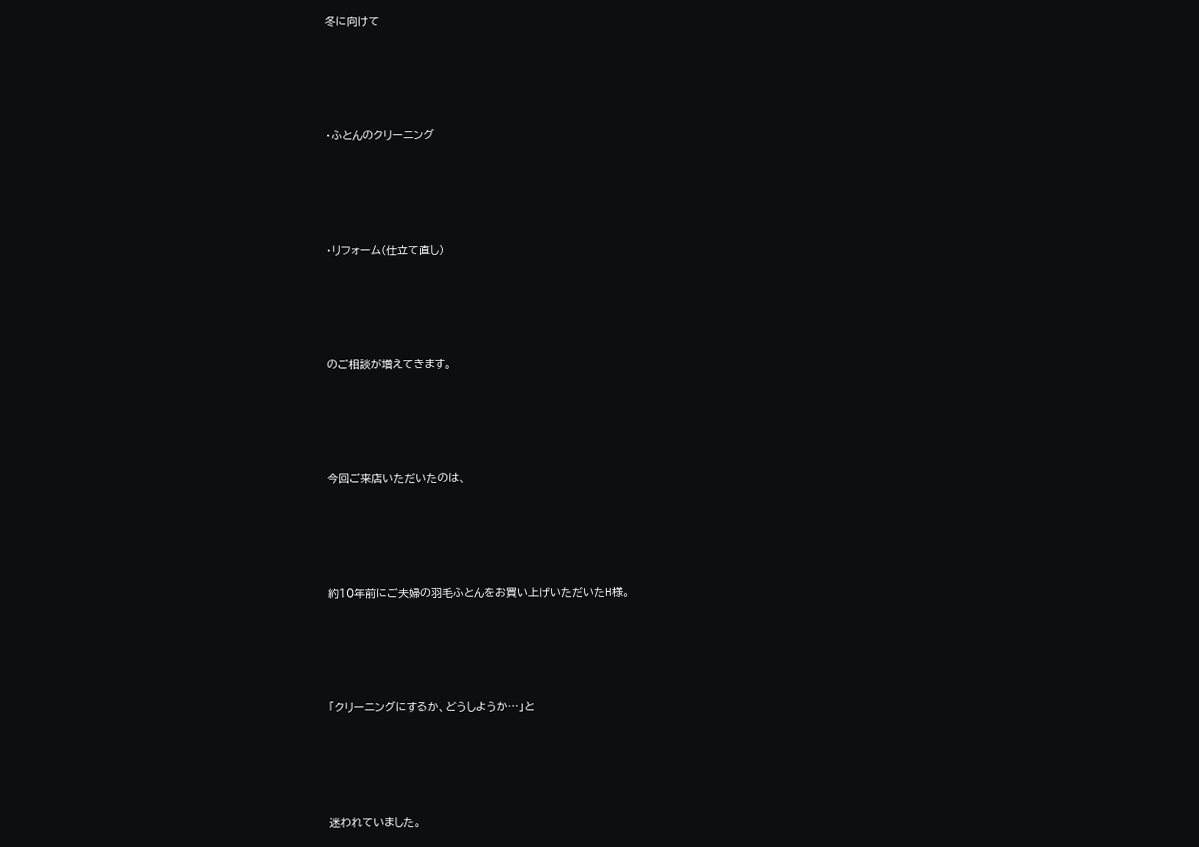冬に向けて




・ふとんのクリーニング




・リフォーム(仕立て直し)




のご相談が増えてきます。




今回ご来店いただいたのは、




約10年前にご夫婦の羽毛ふとんをお買い上げいただいたH様。




「クリーニングにするか、どうしようか…」と




迷われていました。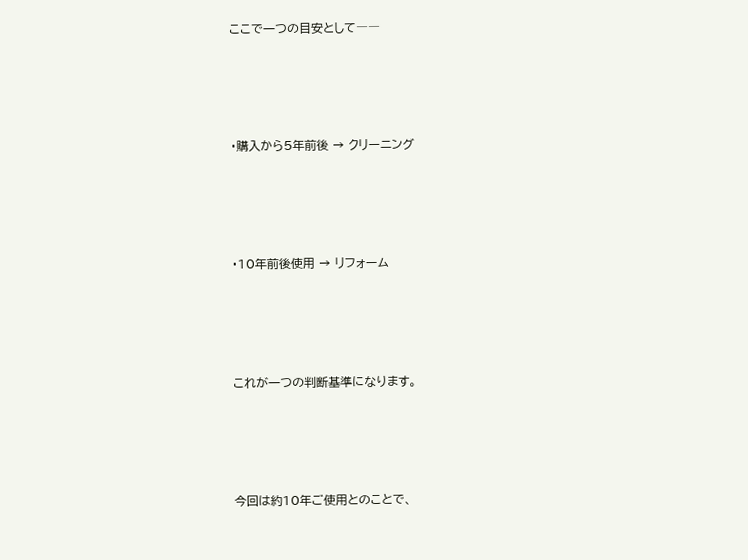ここで一つの目安として――




・購入から5年前後 → クリーニング




・10年前後使用 → リフォーム




これが一つの判断基準になります。




今回は約10年ご使用とのことで、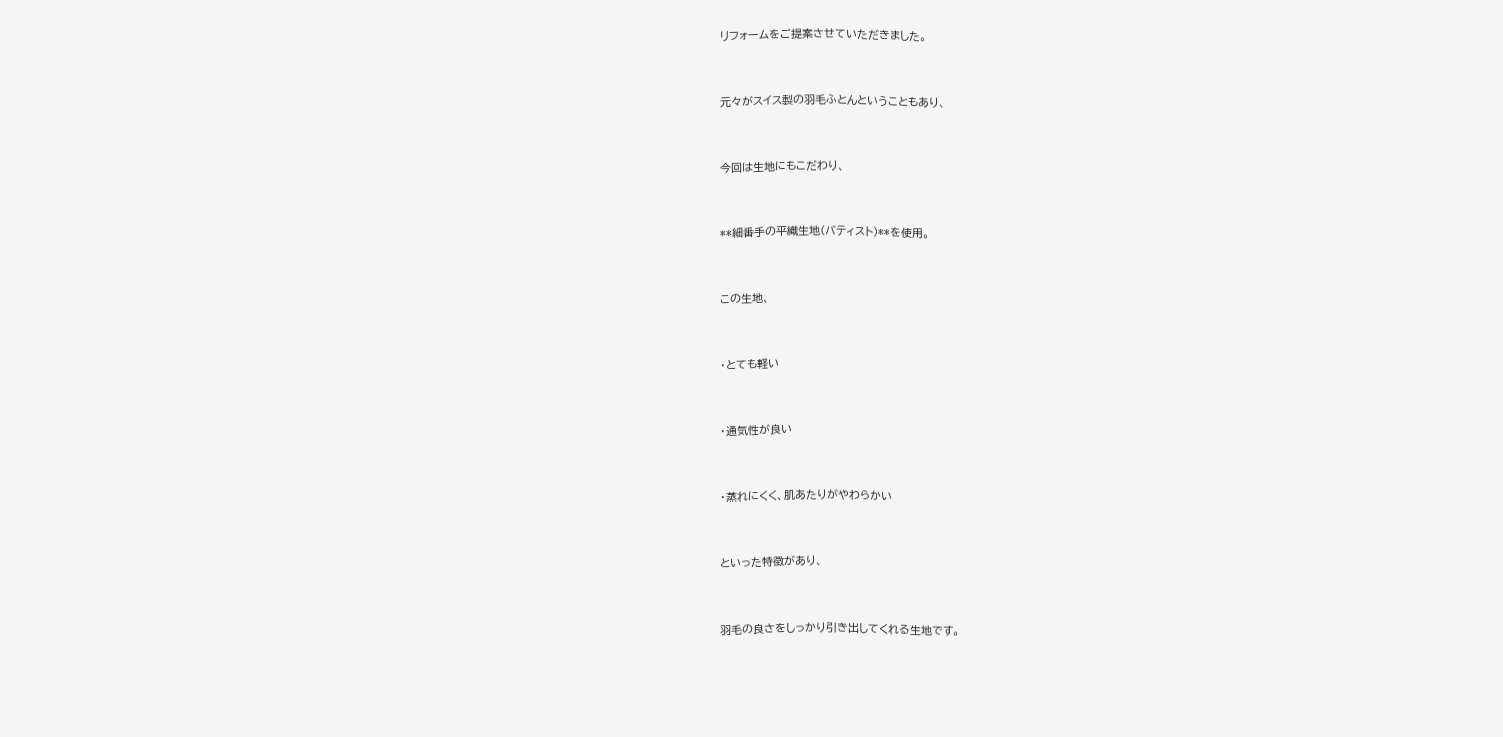リフォームをご提案させていただきました。




元々がスイス製の羽毛ふとんということもあり、




今回は生地にもこだわり、




**細番手の平織生地(バティスト)**を使用。




この生地、




・とても軽い




・通気性が良い




・蒸れにくく、肌あたりがやわらかい




といった特徴があり、




羽毛の良さをしっかり引き出してくれる生地です。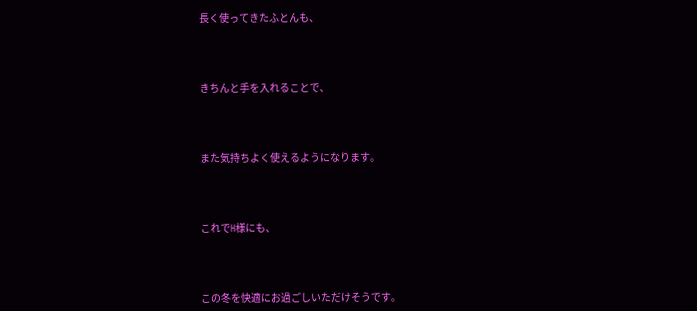長く使ってきたふとんも、




きちんと手を入れることで、




また気持ちよく使えるようになります。




これでH様にも、




この冬を快適にお過ごしいただけそうです。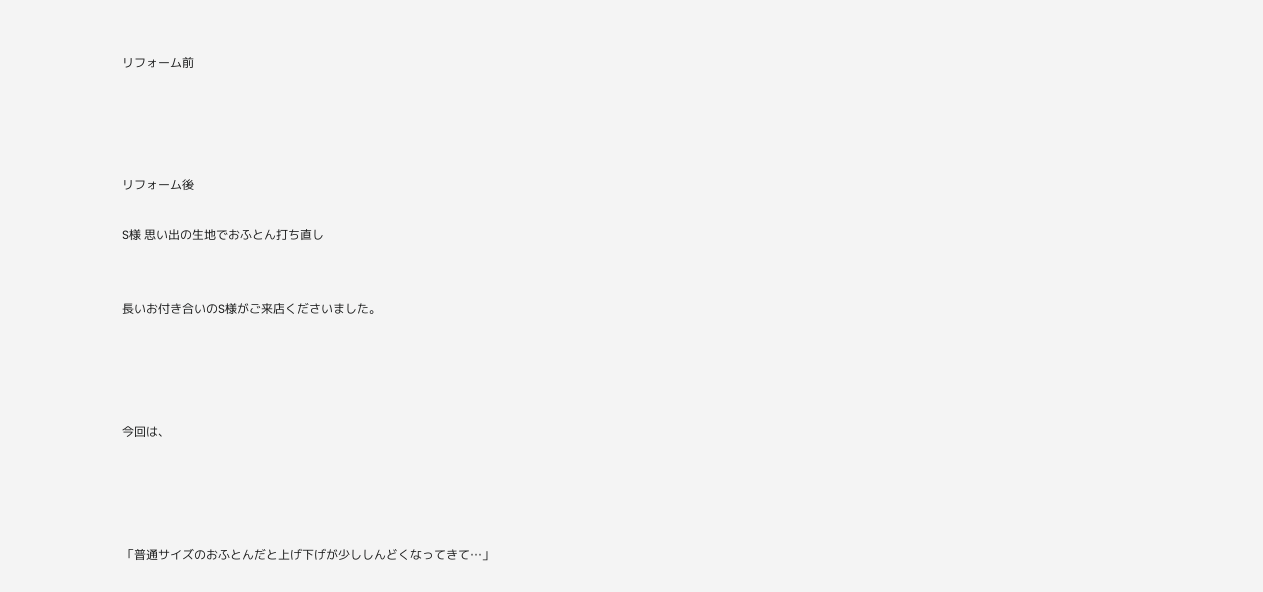リフォーム前




リフォーム後

S様 思い出の生地でおふとん打ち直し


長いお付き合いのS様がご来店くださいました。




今回は、




「普通サイズのおふとんだと上げ下げが少ししんどくなってきて…」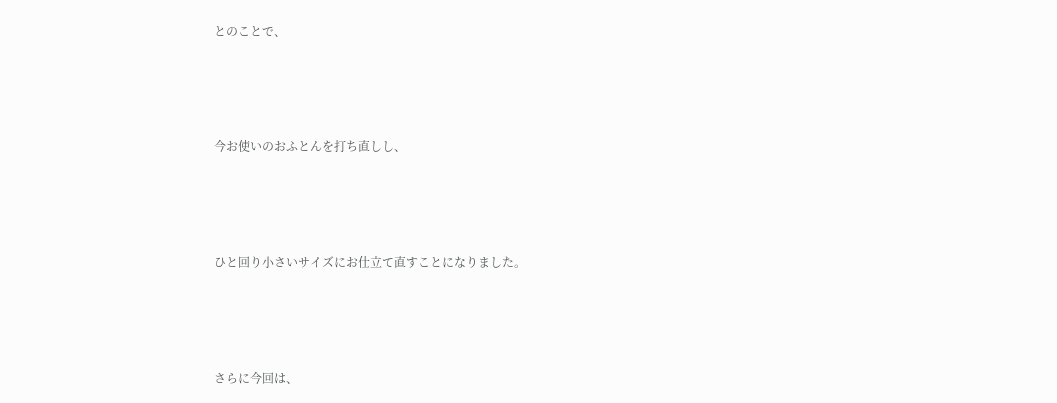とのことで、




今お使いのおふとんを打ち直しし、




ひと回り小さいサイズにお仕立て直すことになりました。




さらに今回は、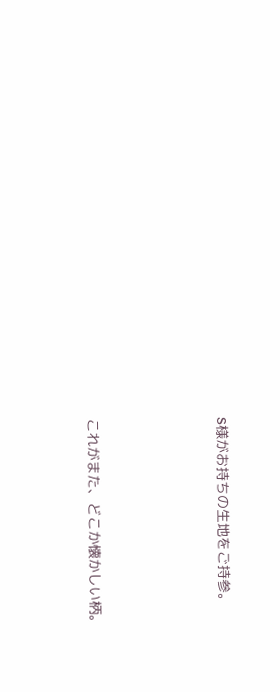S様がお持ちの生地をご持参。




これがまた、どこか懐かしい柄。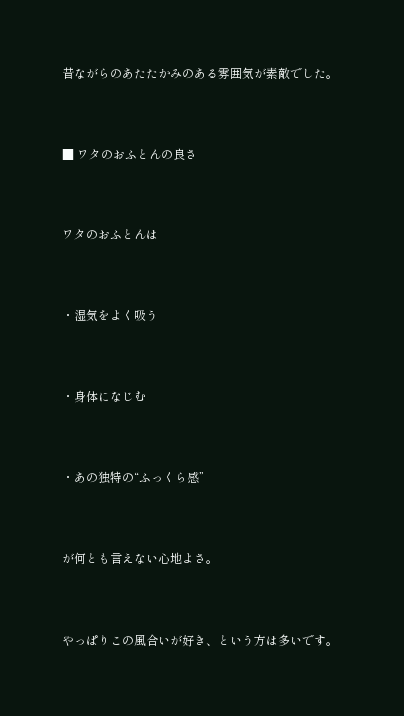昔ながらのあたたかみのある雰囲気が素敵でした。




■ ワタのおふとんの良さ




ワタのおふとんは




・湿気をよく吸う




・身体になじむ




・あの独特の“ふっくら感”




が何とも言えない心地よさ。




やっぱりこの風合いが好き、という方は多いです。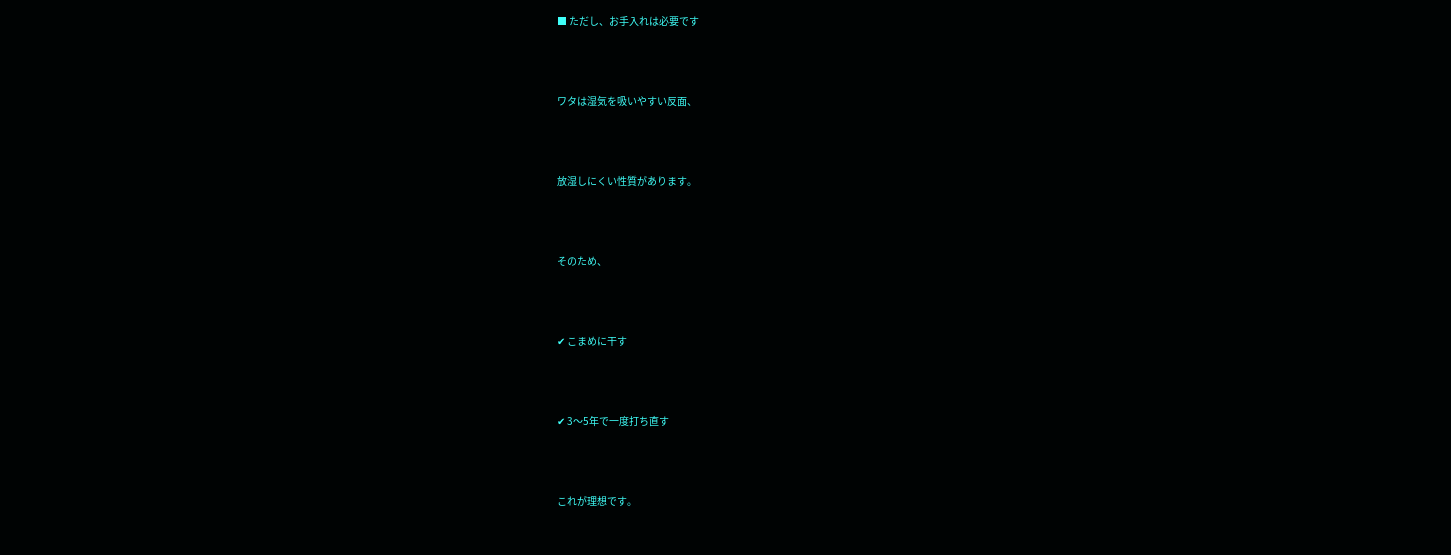■ ただし、お手入れは必要です




ワタは湿気を吸いやすい反面、




放湿しにくい性質があります。




そのため、




✔ こまめに干す




✔ 3〜5年で一度打ち直す




これが理想です。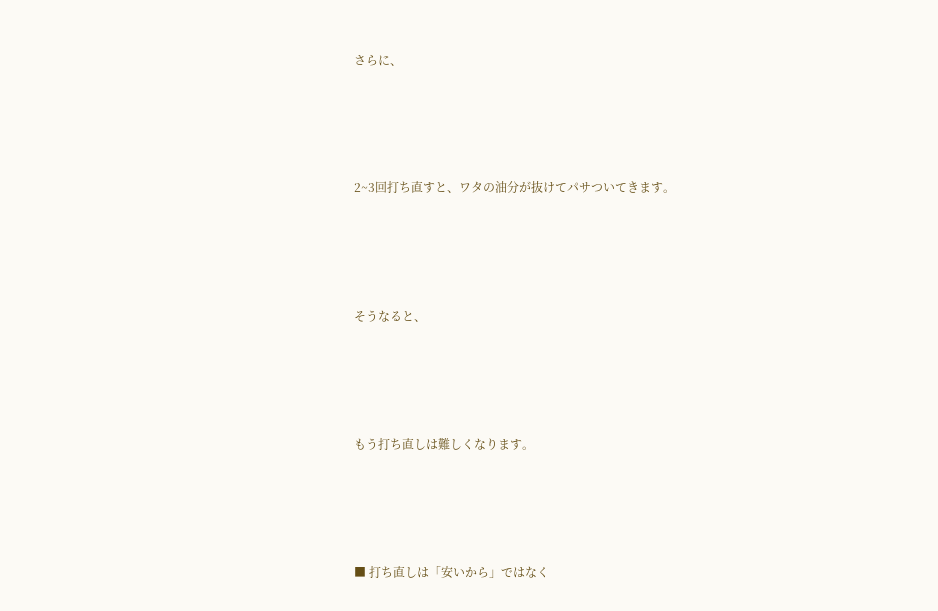さらに、




2~3回打ち直すと、ワタの油分が抜けてパサついてきます。




そうなると、




もう打ち直しは難しくなります。




■ 打ち直しは「安いから」ではなく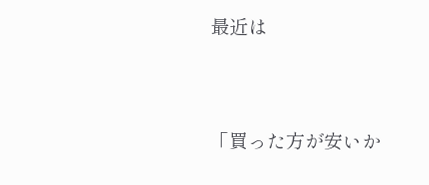最近は




「買った方が安いか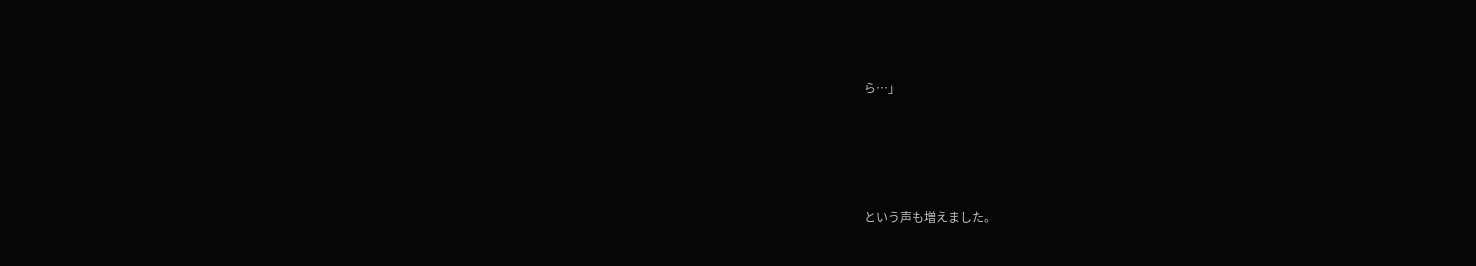ら…」




という声も増えました。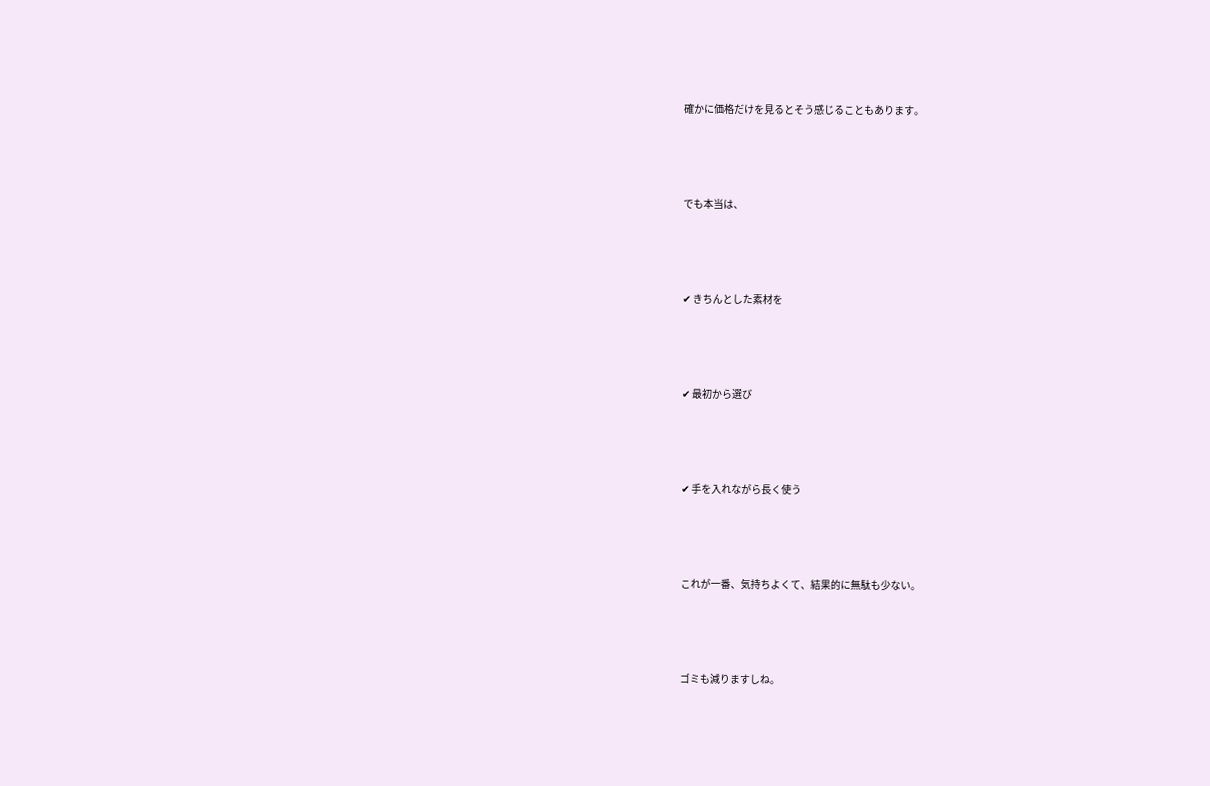確かに価格だけを見るとそう感じることもあります。




でも本当は、




✔ きちんとした素材を




✔ 最初から選び




✔ 手を入れながら長く使う




これが一番、気持ちよくて、結果的に無駄も少ない。




ゴミも減りますしね。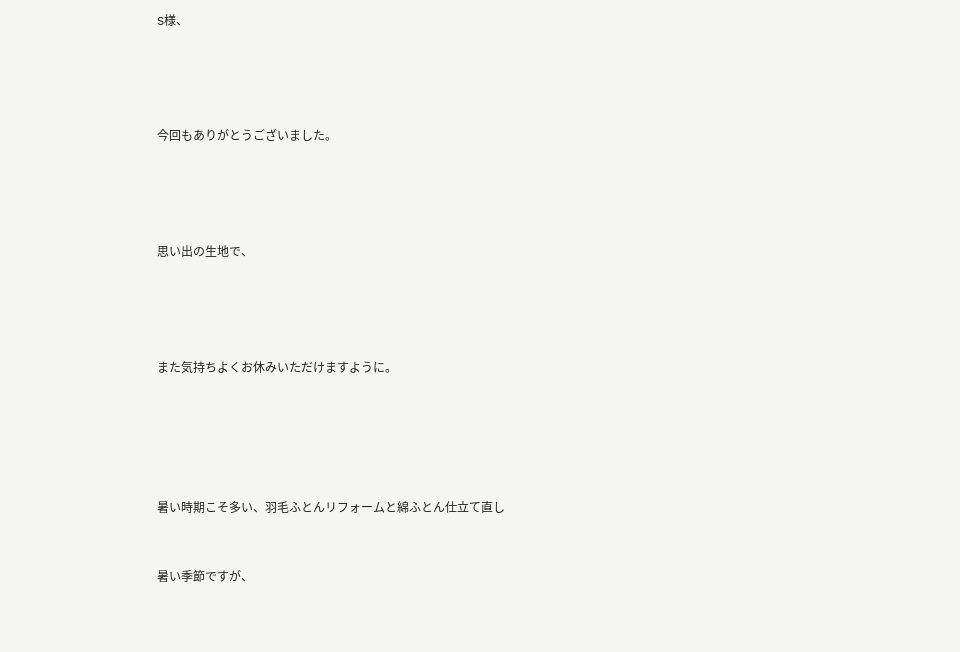S様、




今回もありがとうございました。




思い出の生地で、




また気持ちよくお休みいただけますように。





暑い時期こそ多い、羽毛ふとんリフォームと綿ふとん仕立て直し


暑い季節ですが、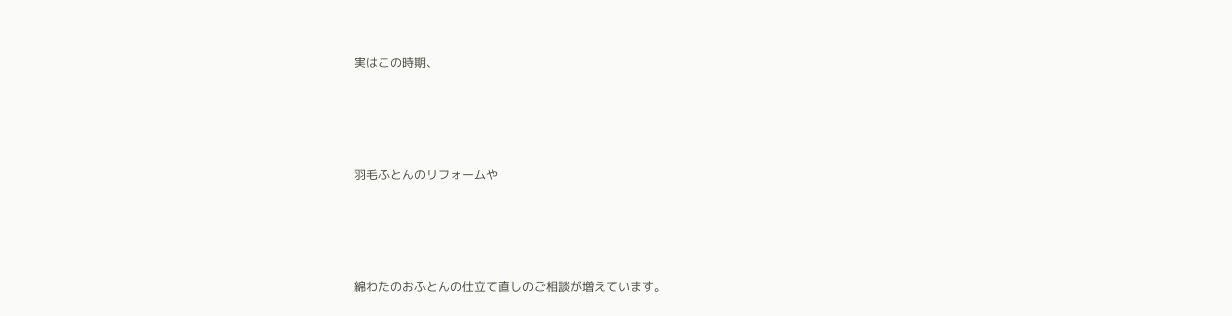実はこの時期、




羽毛ふとんのリフォームや




綿わたのおふとんの仕立て直しのご相談が増えています。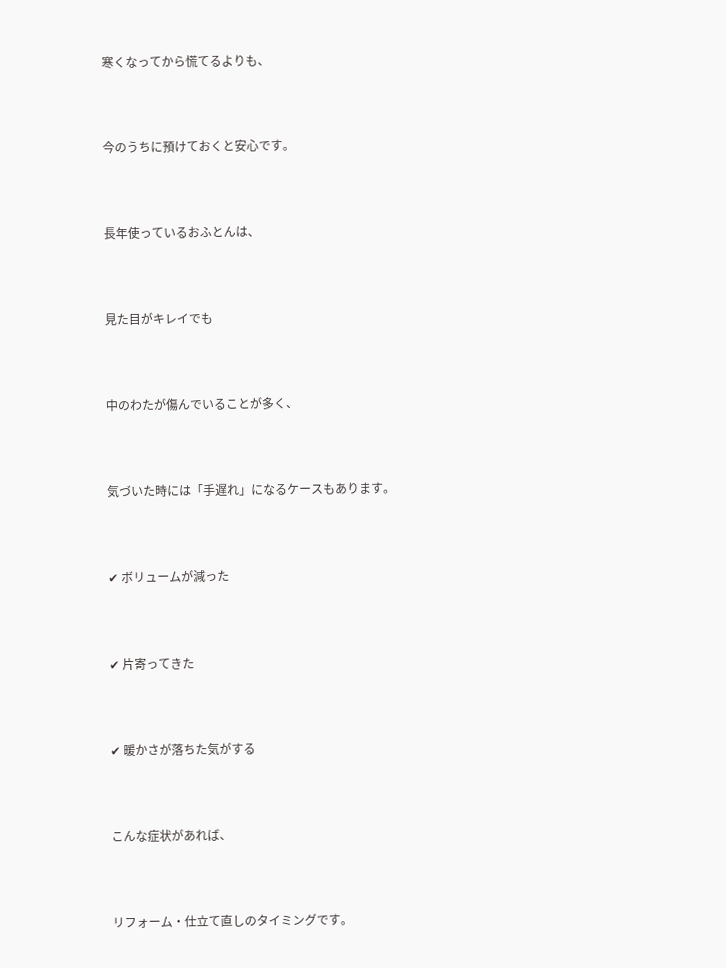寒くなってから慌てるよりも、




今のうちに預けておくと安心です。




長年使っているおふとんは、




見た目がキレイでも




中のわたが傷んでいることが多く、




気づいた時には「手遅れ」になるケースもあります。




✔ ボリュームが減った




✔ 片寄ってきた




✔ 暖かさが落ちた気がする




こんな症状があれば、




リフォーム・仕立て直しのタイミングです。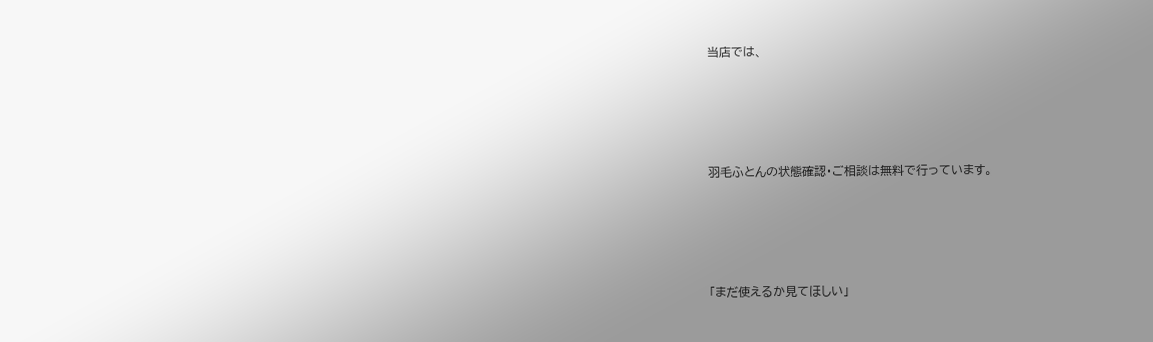当店では、




羽毛ふとんの状態確認・ご相談は無料で行っています。




「まだ使えるか見てほしい」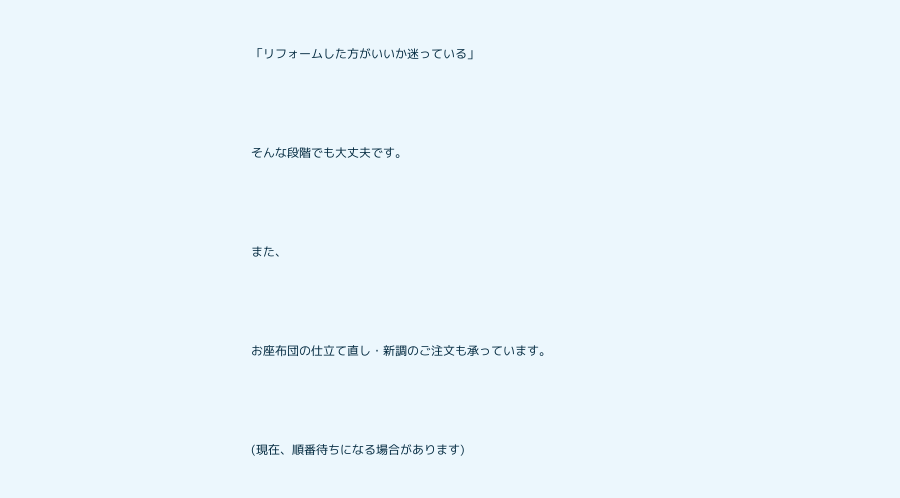「リフォームした方がいいか迷っている」




そんな段階でも大丈夫です。




また、




お座布団の仕立て直し・新調のご注文も承っています。




(現在、順番待ちになる場合があります)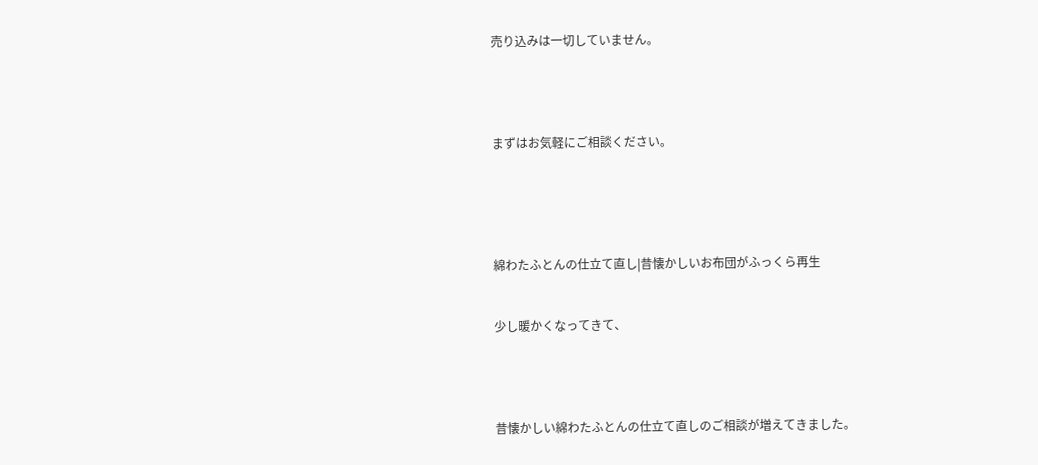売り込みは一切していません。




まずはお気軽にご相談ください。





綿わたふとんの仕立て直し|昔懐かしいお布団がふっくら再生


少し暖かくなってきて、




昔懐かしい綿わたふとんの仕立て直しのご相談が増えてきました。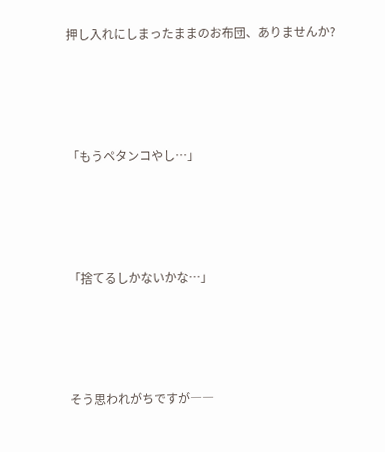押し入れにしまったままのお布団、ありませんか?




「もうペタンコやし…」




「捨てるしかないかな…」




そう思われがちですが――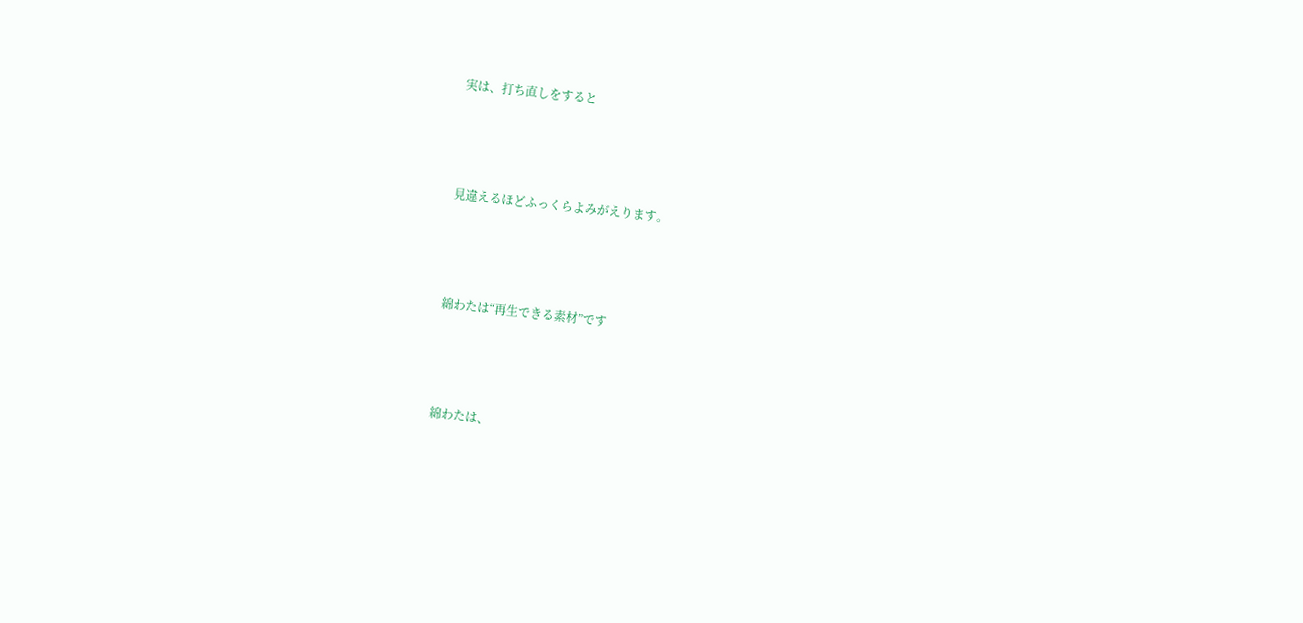実は、打ち直しをすると




見違えるほどふっくらよみがえります。




綿わたは“再生できる素材”です




綿わたは、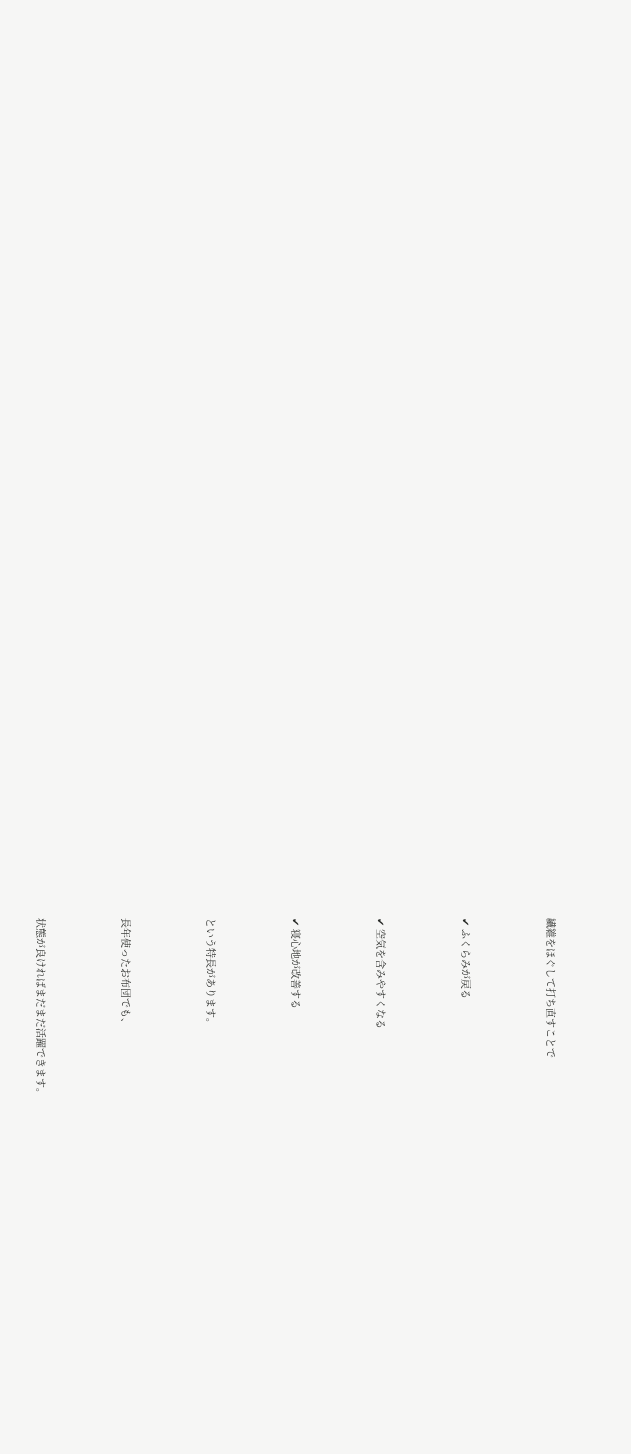繊維をほぐして打ち直すことで




✔ ふくらみが戻る




✔ 空気を含みやすくなる




✔ 寝心地が改善する




という特長があります。




長年使ったお布団でも、




状態が良ければまだまだ活躍できます。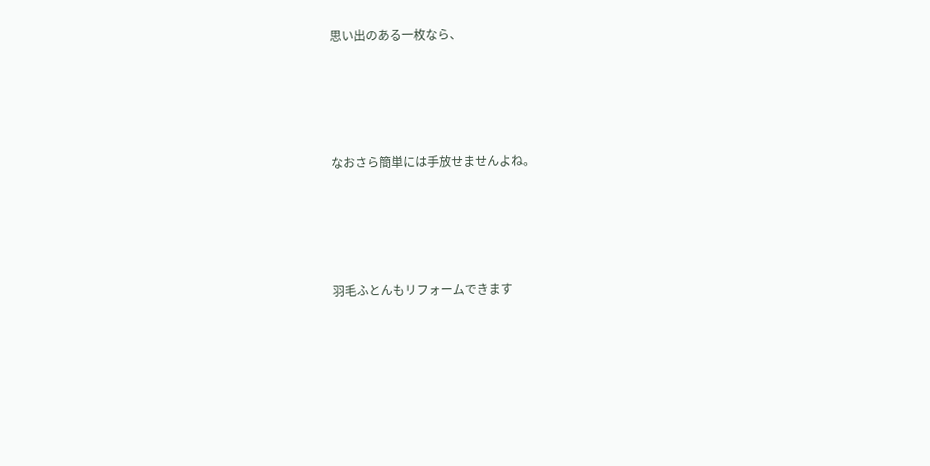思い出のある一枚なら、




なおさら簡単には手放せませんよね。




羽毛ふとんもリフォームできます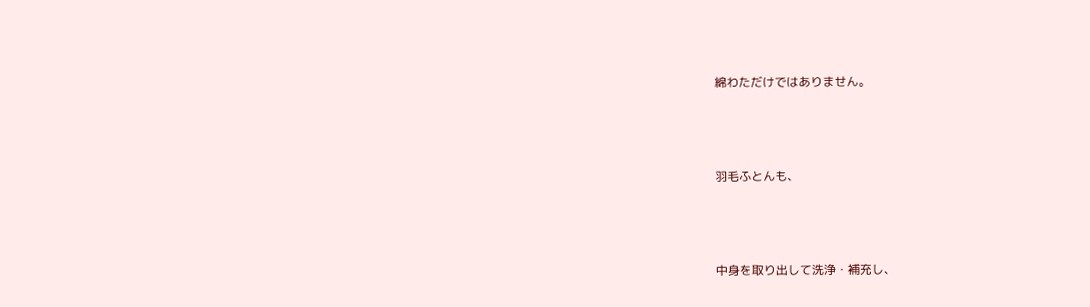綿わただけではありません。




羽毛ふとんも、




中身を取り出して洗浄・補充し、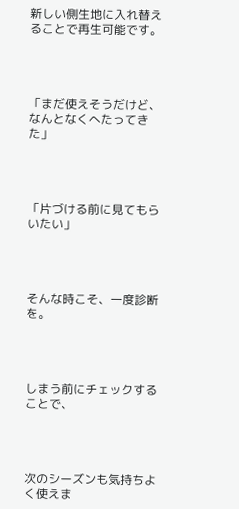新しい側生地に入れ替えることで再生可能です。




「まだ使えそうだけど、なんとなくへたってきた」




「片づける前に見てもらいたい」




そんな時こそ、一度診断を。




しまう前にチェックすることで、




次のシーズンも気持ちよく使えま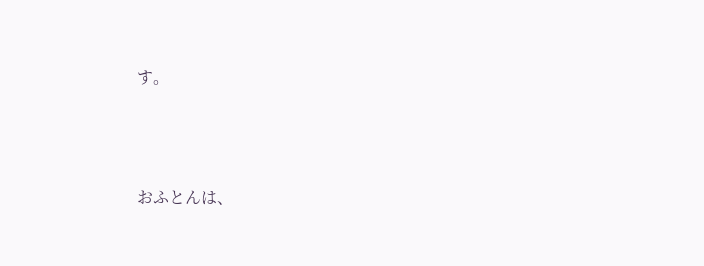す。




おふとんは、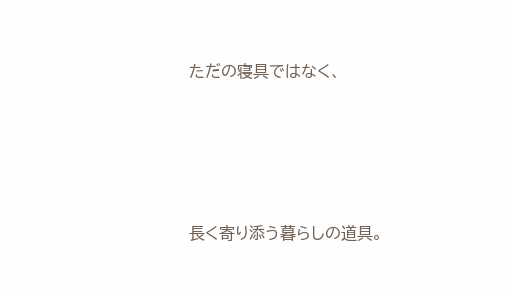ただの寝具ではなく、




長く寄り添う暮らしの道具。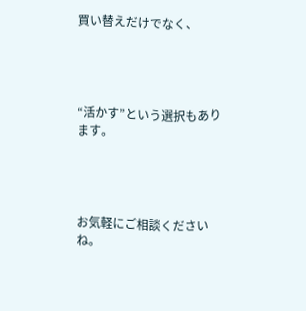買い替えだけでなく、




“活かす”という選択もあります。




お気軽にご相談くださいね。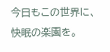今日もこの世界に、快眠の楽園を。